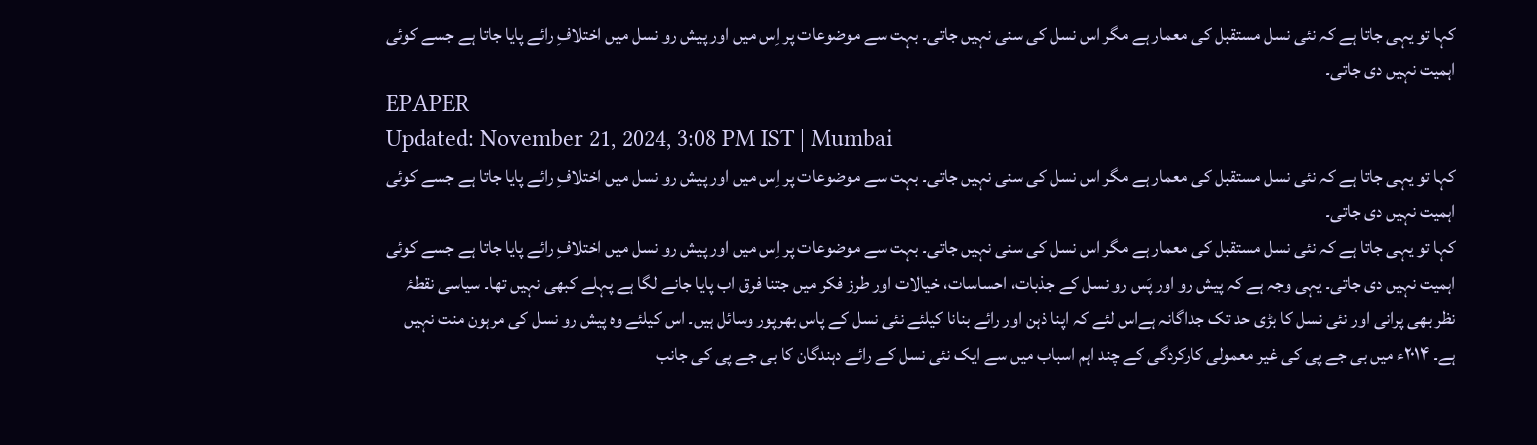کہا تو یہی جاتا ہے کہ نئی نسل مستقبل کی معمار ہے مگر اس نسل کی سنی نہیں جاتی۔ بہت سے موضوعات پر اِس میں اور پیش رو نسل میں اختلافِ رائے پایا جاتا ہے جسے کوئی اہمیت نہیں دی جاتی۔
EPAPER
Updated: November 21, 2024, 3:08 PM IST | Mumbai
کہا تو یہی جاتا ہے کہ نئی نسل مستقبل کی معمار ہے مگر اس نسل کی سنی نہیں جاتی۔ بہت سے موضوعات پر اِس میں اور پیش رو نسل میں اختلافِ رائے پایا جاتا ہے جسے کوئی اہمیت نہیں دی جاتی۔
کہا تو یہی جاتا ہے کہ نئی نسل مستقبل کی معمار ہے مگر اس نسل کی سنی نہیں جاتی۔ بہت سے موضوعات پر اِس میں اور پیش رو نسل میں اختلافِ رائے پایا جاتا ہے جسے کوئی اہمیت نہیں دی جاتی۔ یہی وجہ ہے کہ پیش رو اور پَس رو نسل کے جذبات، احساسات، خیالات اور طرز فکر میں جتنا فرق اب پایا جانے لگا ہے پہلے کبھی نہیں تھا۔ سیاسی نقطۂ نظر بھی پرانی اور نئی نسل کا بڑی حد تک جداگانہ ہےاس لئے کہ اپنا ذہن اور رائے بنانا کیلئے نئی نسل کے پاس بھرپور وسائل ہیں۔ اس کیلئے وہ پیش رو نسل کی مرہون منت نہیں ہے۔ ۲۰۱۴ء میں بی جے پی کی غیر معمولی کارکردگی کے چند اہم اسباب میں سے ایک نئی نسل کے رائے دہندگان کا بی جے پی کی جانب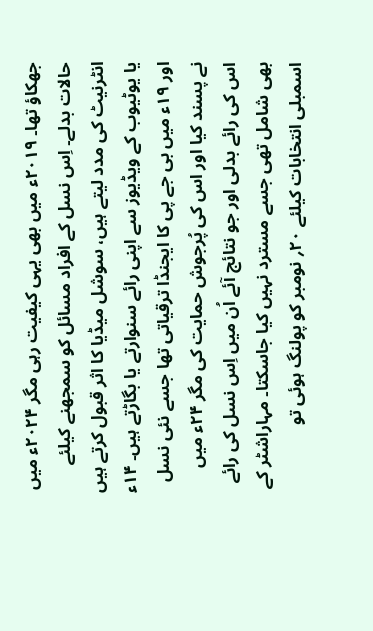جھکاؤ تھا۔ ۲۰۱۹ء میں بھی یہی کیفیت رہی مگر ۲۰۲۴ء میں حالات بدلے۔ اِس نسل کے افراد مسائل کو سمجھنے کیلئے انٹرنیٹ کی مدد لیتے ہیں، سوشل میڈیا کا اثر قبول کرتے ہیں یا یوٹیوب کے ویڈیوز سے اپنی رائے سنوارتے یا بگاڑتے ہیں۔ ۱۴ء اور ۱۹ء میں بی جے پی کا ایجنڈا ترقیاتی تھا جسے نئی نسل نے پسند کیا اور اس کی پُرجوش حمایت کی مگر ۲۴ء میں اس کی رائے بدلی اور جو نتائج آئے اُن میں اِس نسل کی رائے بھی شامل تھی جسے مسترد نہیں کیا جاسکتا۔ مہاراشٹر کے اسمبلی انتخابات کیلئے ۲۰؍ نومبر کو پولنگ ہوئی تو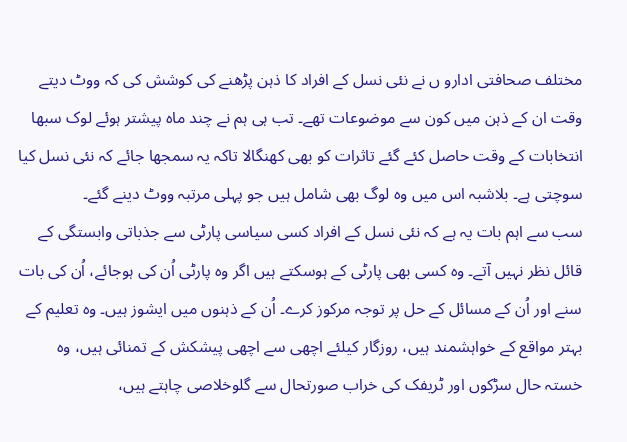مختلف صحافتی ادارو ں نے نئی نسل کے افراد کا ذہن پڑھنے کی کوشش کی کہ ووٹ دیتے وقت ان کے ذہن میں کون سے موضوعات تھے۔ تب ہی ہم نے چند ماہ پیشتر ہوئے لوک سبھا انتخابات کے وقت حاصل کئے گئے تاثرات کو بھی کھنگالا تاکہ یہ سمجھا جائے کہ نئی نسل کیا سوچتی ہے۔ بلاشبہ اس میں وہ لوگ بھی شامل ہیں جو پہلی مرتبہ ووٹ دینے گئے۔
سب سے اہم بات یہ ہے کہ نئی نسل کے افراد کسی سیاسی پارٹی سے جذباتی وابستگی کے قائل نظر نہیں آتے۔ وہ کسی بھی پارٹی کے ہوسکتے ہیں اگر وہ پارٹی اُن کی ہوجائے، اُن کی بات سنے اور اُن کے مسائل کے حل پر توجہ مرکوز کرے۔ اُن کے ذہنوں میں ایشوز ہیں۔ وہ تعلیم کے بہتر مواقع کے خواہشمند ہیں، روزگار کیلئے اچھی سے اچھی پیشکش کے تمنائی ہیں، وہ خستہ حال سڑکوں اور ٹریفک کی خراب صورتحال سے گلوخلاصی چاہتے ہیں،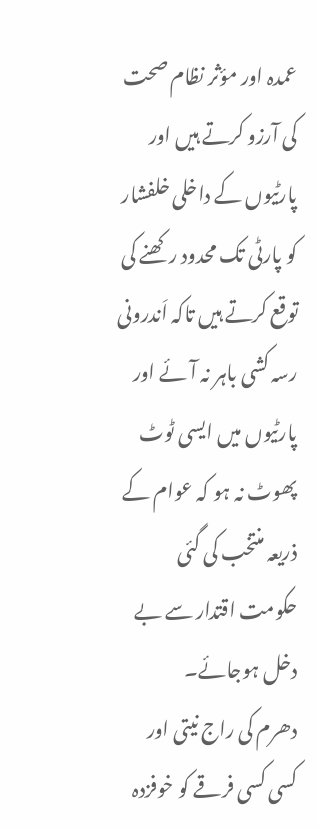عمدہ اور مؤثر نظام صحت کی آرزو کرتے ہیں اور پارٹیوں کے داخلی خلفشار کو پارٹی تک محدود رکھنے کی توقع کرتے ہیں تاکہ اَندرونی رسہ کشی باہر نہ آئے اور پارٹیوں میں ایسی ٹوٹ پھوٹ نہ ہو کہ عوام کے ذریعہ منتخب کی گئی حکومت اقتدار سے بے دخل ہوجائے۔
دھرم کی راج نیتی اور کسی کسی فرقے کو خوفزدہ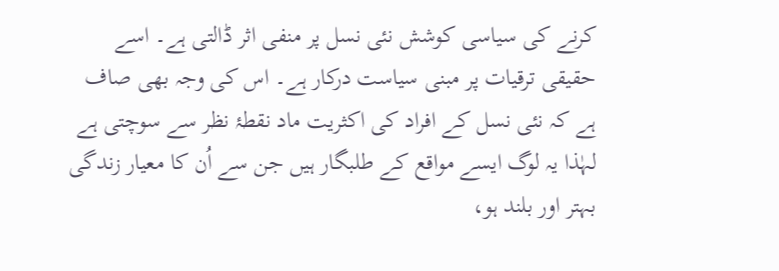کرنے کی سیاسی کوشش نئی نسل پر منفی اثر ڈالتی ہے۔ اسے حقیقی ترقیات پر مبنی سیاست درکار ہے۔ اس کی وجہ بھی صاف ہے کہ نئی نسل کے افراد کی اکثریت ماد نقطۂ نظر سے سوچتی ہے لہٰذا یہ لوگ ایسے مواقع کے طلبگار ہیں جن سے اُن کا معیار زندگی بہتر اور بلند ہو،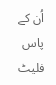اُن کے پاس فلیٹ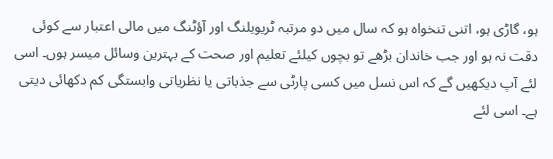ہو، گاڑی ہو، اتنی تنخواہ ہو کہ سال میں دو مرتبہ ٹریویلنگ اور آؤٹنگ میں مالی اعتبار سے کوئی دقت نہ ہو اور جب خاندان بڑھے تو بچوں کیلئے تعلیم اور صحت کے بہترین وسائل میسر ہوں۔ اسی لئے آپ دیکھیں گے کہ اس نسل میں کسی پارٹی سے جذباتی یا نظریاتی وابستگی کم دکھائی دیتی ہے۔ اسی لئے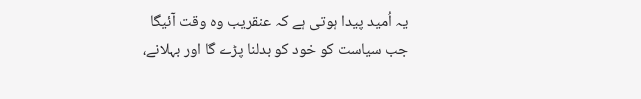یہ اُمید پیدا ہوتی ہے کہ عنقریب وہ وقت آئیگا جب سیاست کو خود کو بدلنا پڑے گا اور بہلانے،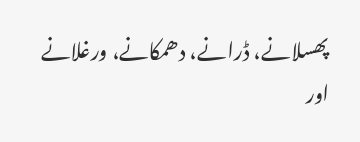پھسلانے، ڈرانے، دھمکانے، ورغلانے اور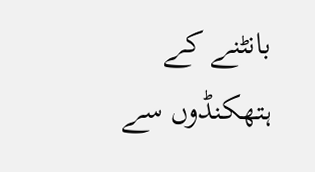بانٹنے کے ہتھکنڈوں سے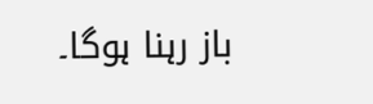باز رہنا ہوگا۔